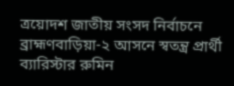ত্রয়োদশ জাতীয় সংসদ নির্বাচনে ব্রাহ্মণবাড়িয়া-২ আসনে স্বতন্ত্র প্রার্থী ব্যারিস্টার রুমিন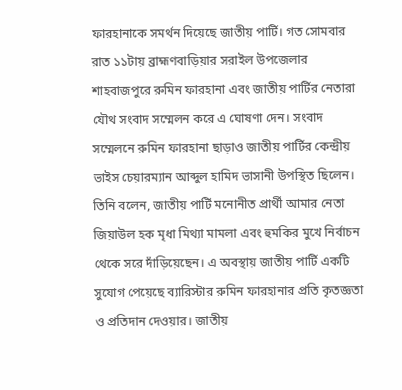ফারহানাকে সমর্থন দিয়েছে জাতীয় পার্টি। গত সোমবার রাত ১১টায় ব্রাহ্মণবাড়িয়ার সরাইল উপজেলার শাহবাজপুরে রুমিন ফারহানা এবং জাতীয় পার্টির নেতারা যৌথ সংবাদ সম্মেলন করে এ ঘোষণা দেন। সংবাদ সম্মেলনে রুমিন ফারহানা ছাড়াও জাতীয় পার্টির কেন্দ্রীয় ভাইস চেয়ারম্যান আব্দুল হামিদ ভাসানী উপস্থিত ছিলেন। তিনি বলেন, জাতীয় পার্টি মনোনীত প্রার্থী আমার নেতা জিয়াউল হক মৃধা মিথ্যা মামলা এবং হুমকির মুখে নির্বাচন থেকে সরে দাঁড়িয়েছেন। এ অবস্থায় জাতীয় পার্টি একটি সুযোগ পেয়েছে ব্যারিস্টার রুমিন ফারহানার প্রতি কৃতজ্ঞতা ও প্রতিদান দেওয়ার। জাতীয়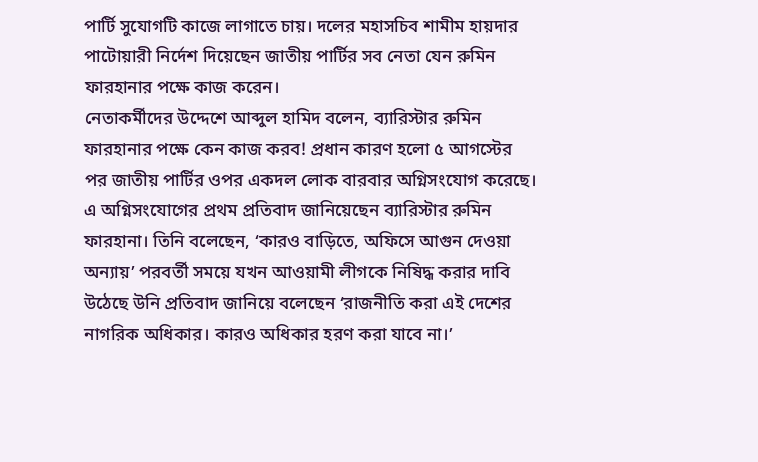পার্টি সুযোগটি কাজে লাগাতে চায়। দলের মহাসচিব শামীম হায়দার পাটোয়ারী নির্দেশ দিয়েছেন জাতীয় পার্টির সব নেতা যেন রুমিন ফারহানার পক্ষে কাজ করেন।
নেতাকর্মীদের উদ্দেশে আব্দুল হামিদ বলেন, ব্যারিস্টার রুমিন ফারহানার পক্ষে কেন কাজ করব! প্রধান কারণ হলো ৫ আগস্টের পর জাতীয় পার্টির ওপর একদল লোক বারবার অগ্নিসংযোগ করেছে। এ অগ্নিসংযোগের প্রথম প্রতিবাদ জানিয়েছেন ব্যারিস্টার রুমিন ফারহানা। তিনি বলেছেন, ‘কারও বাড়িতে, অফিসে আগুন দেওয়া অন্যায়’ পরবর্তী সময়ে যখন আওয়ামী লীগকে নিষিদ্ধ করার দাবি উঠেছে উনি প্রতিবাদ জানিয়ে বলেছেন ‘রাজনীতি করা এই দেশের নাগরিক অধিকার। কারও অধিকার হরণ করা যাবে না।’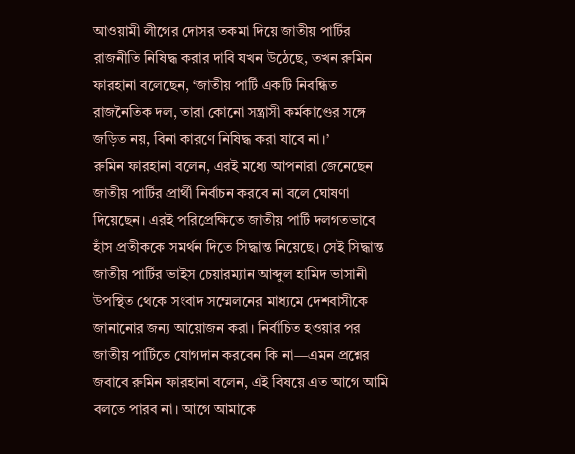আওয়ামী লীগের দোসর তকমা দিয়ে জাতীয় পার্টির রাজনীতি নিষিদ্ধ করার দাবি যখন উঠেছে, তখন রুমিন ফারহানা বলেছেন, ‘জাতীয় পার্টি একটি নিবন্ধিত রাজনৈতিক দল, তারা কোনো সন্ত্রাসী কর্মকাণ্ডের সঙ্গে জড়িত নয়, বিনা কারণে নিষিদ্ধ করা যাবে না।’
রুমিন ফারহানা বলেন, এরই মধ্যে আপনারা জেনেছেন জাতীয় পার্টির প্রার্থী নির্বাচন করবে না বলে ঘোষণা দিয়েছেন। এরই পরিপ্রেক্ষিতে জাতীয় পার্টি দলগতভাবে হাঁস প্রতীককে সমর্থন দিতে সিদ্ধান্ত নিয়েছে। সেই সিদ্ধান্ত জাতীয় পার্টির ভাইস চেয়ারম্যান আব্দুল হামিদ ভাসানী উপস্থিত থেকে সংবাদ সম্মেলনের মাধ্যমে দেশবাসীকে জানানোর জন্য আয়োজন করা। নির্বাচিত হওয়ার পর জাতীয় পার্টিতে যোগদান করবেন কি না—এমন প্রশ্নের জবাবে রুমিন ফারহানা বলেন, এই বিষয়ে এত আগে আমি বলতে পারব না। আগে আমাকে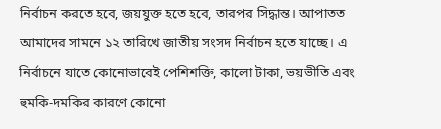নির্বাচন করতে হবে, জয়যুক্ত হতে হবে, তারপর সিদ্ধান্ত। আপাতত আমাদের সামনে ১২ তারিখে জাতীয় সংসদ নির্বাচন হতে যাচ্ছে। এ নির্বাচনে যাতে কোনোভাবেই পেশিশক্তি, কালো টাকা, ভয়ভীতি এবং হুমকি-দমকির কারণে কোনো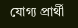যোগ্য প্রার্থী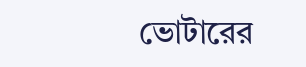ভোটারের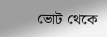ভোট থেকে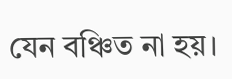যেন বঞ্চিত না হয়।